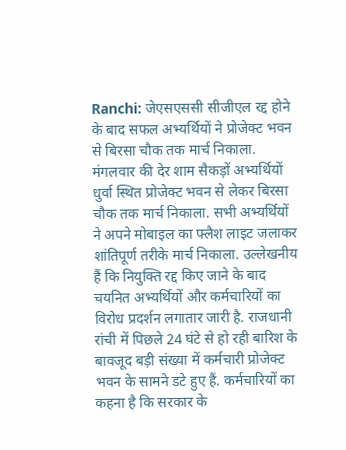Ranchi: जेएसएससी सीजीएल रद्द होने के बाद सफल अभ्यर्थियों ने प्रोजेक्ट भवन से बिरसा चौक तक मार्च निकाला. मंगलवार की देर शाम सैकड़ों अभ्यर्थियों धुर्वा स्थित प्रोजेक्ट भवन से लेकर बिरसा चौक तक मार्च निकाला. सभी अभ्यर्थियों ने अपने मोबाइल का फ्लैश लाइट जलाकर शांतिपूर्ण तरीके मार्च निकाला. उल्लेखनीय हैं कि नियुक्ति रद्द किए जाने के बाद चयनित अभ्यर्थियों और कर्मचारियों का विरोध प्रदर्शन लगातार जारी है. राजधानी रांची में पिछले 24 घंटे से हो रही बारिश के बावजूद बड़ी संख्या में कर्मचारी प्रोजेक्ट भवन के सामने डटे हुए हैं. कर्मचारियों का कहना है कि सरकार के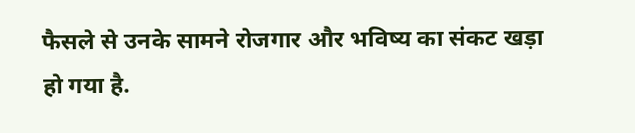फैसले से उनके सामने रोजगार और भविष्य का संकट खड़ा हो गया है.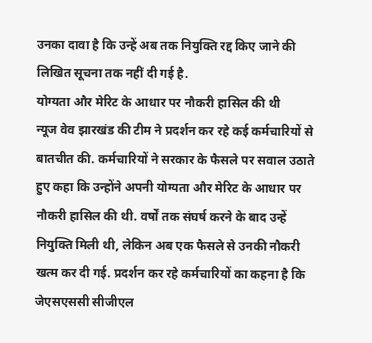उनका दावा है कि उन्हें अब तक नियुक्ति रद्द किए जाने की लिखित सूचना तक नहीं दी गई है.
योग्यता और मेरिट के आधार पर नौकरी हासिल की थी
न्यूज वेव झारखंड की टीम ने प्रदर्शन कर रहे कई कर्मचारियों से बातचीत की. कर्मचारियों ने सरकार के फैसले पर सवाल उठाते हुए कहा कि उन्होंने अपनी योग्यता और मेरिट के आधार पर नौकरी हासिल की थी. वर्षों तक संघर्ष करने के बाद उन्हें नियुक्ति मिली थी, लेकिन अब एक फैसले से उनकी नौकरी खत्म कर दी गई. प्रदर्शन कर रहे कर्मचारियों का कहना है कि जेएसएससी सीजीएल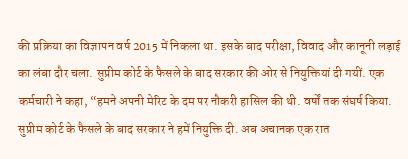की प्रक्रिया का विज्ञापन वर्ष 2015 में निकला था. इसके बाद परीक्षा, विवाद और कानूनी लड़ाई का लंबा दौर चला. सुप्रीम कोर्ट के फैसले के बाद सरकार की ओर से नियुक्तियां दी गयीं. एक कर्मचारी ने कहा, “हमने अपनी मेरिट के दम पर नौकरी हासिल की थी. वर्षों तक संघर्ष किया. सुप्रीम कोर्ट के फैसले के बाद सरकार ने हमें नियुक्ति दी. अब अचानक एक रात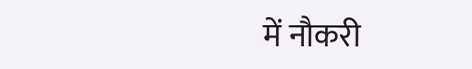में नौकरी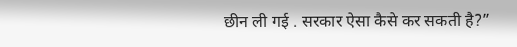छीन ली गई . सरकार ऐसा कैसे कर सकती है?”